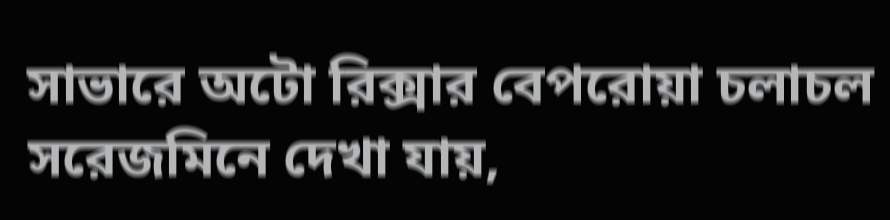সাভারে অটো রিক্সার বেপরোয়া চলাচল
সরেজমিনে দেখা যায়,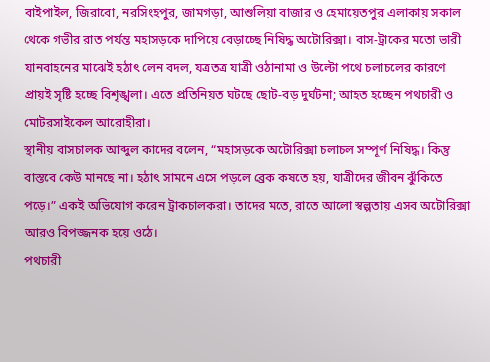বাইপাইল, জিরাবো, নরসিংহপুর, জামগড়া, আশুলিয়া বাজার ও হেমায়েতপুর এলাকায় সকাল থেকে গভীর রাত পর্যন্ত মহাসড়কে দাপিয়ে বেড়াচ্ছে নিষিদ্ধ অটোরিক্সা। বাস-ট্রাকের মতো ভারী যানবাহনের মাঝেই হঠাৎ লেন বদল, যত্রতত্র যাত্রী ওঠানামা ও উল্টো পথে চলাচলের কারণে প্রায়ই সৃষ্টি হচ্ছে বিশৃঙ্খলা। এতে প্রতিনিয়ত ঘটছে ছোট-বড় দুর্ঘটনা; আহত হচ্ছেন পথচারী ও মোটরসাইকেল আরোহীরা।
স্থানীয় বাসচালক আব্দুল কাদের বলেন, “মহাসড়কে অটোরিক্সা চলাচল সম্পূর্ণ নিষিদ্ধ। কিন্তু বাস্তবে কেউ মানছে না। হঠাৎ সামনে এসে পড়লে ব্রেক কষতে হয়, যাত্রীদের জীবন ঝুঁকিতে পড়ে।” একই অভিযোগ করেন ট্রাকচালকরা। তাদের মতে, রাতে আলো স্বল্পতায় এসব অটোরিক্সা আরও বিপজ্জনক হয়ে ওঠে।
পথচারী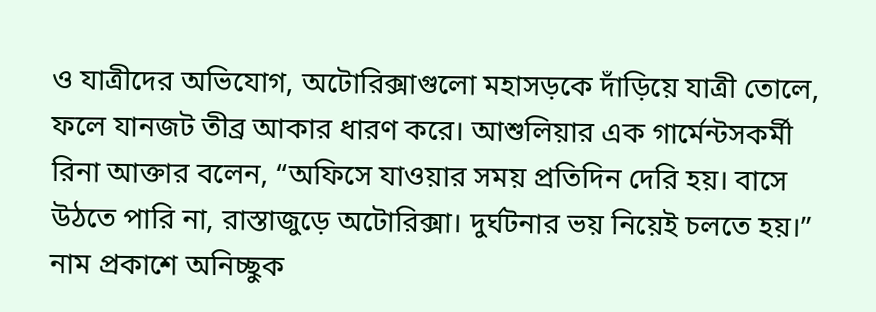ও যাত্রীদের অভিযোগ, অটোরিক্সাগুলো মহাসড়কে দাঁড়িয়ে যাত্রী তোলে, ফলে যানজট তীব্র আকার ধারণ করে। আশুলিয়ার এক গার্মেন্টসকর্মী রিনা আক্তার বলেন, “অফিসে যাওয়ার সময় প্রতিদিন দেরি হয়। বাসে উঠতে পারি না, রাস্তাজুড়ে অটোরিক্সা। দুর্ঘটনার ভয় নিয়েই চলতে হয়।”
নাম প্রকাশে অনিচ্ছুক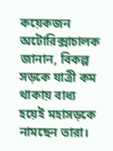কয়েকজন অটোরিক্সাচালক জানান, বিকল্প সড়কে যাত্রী কম থাকায় বাধ্য হয়েই মহাসড়কে নামছেন তারা।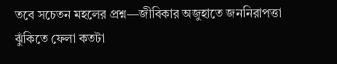তবে সচেতন মহলের প্রশ্ন—জীবিকার অজুহাতে জননিরাপত্তা ঝুঁকিতে ফেলা কতটা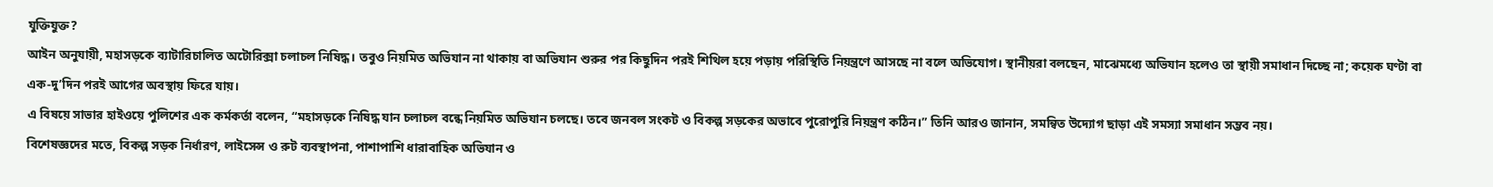যুক্তিযুক্ত?
আইন অনুযায়ী, মহাসড়কে ব্যাটারিচালিত অটোরিক্সা চলাচল নিষিদ্ধ। তবুও নিয়মিত অভিযান না থাকায় বা অভিযান শুরুর পর কিছুদিন পরই শিথিল হয়ে পড়ায় পরিস্থিতি নিয়ন্ত্রণে আসছে না বলে অভিযোগ। স্থানীয়রা বলছেন, মাঝেমধ্যে অভিযান হলেও তা স্থায়ী সমাধান দিচ্ছে না; কয়েক ঘণ্টা বা এক-দু’দিন পরই আগের অবস্থায় ফিরে যায়।
এ বিষয়ে সাভার হাইওয়ে পুলিশের এক কর্মকর্তা বলেন, “মহাসড়কে নিষিদ্ধ যান চলাচল বন্ধে নিয়মিত অভিযান চলছে। তবে জনবল সংকট ও বিকল্প সড়কের অভাবে পুরোপুরি নিয়ন্ত্রণ কঠিন।” তিনি আরও জানান, সমন্বিত উদ্যোগ ছাড়া এই সমস্যা সমাধান সম্ভব নয়।
বিশেষজ্ঞদের মতে, বিকল্প সড়ক নির্ধারণ, লাইসেন্স ও রুট ব্যবস্থাপনা, পাশাপাশি ধারাবাহিক অভিযান ও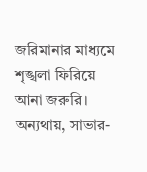জরিমানার মাধ্যমে শৃঙ্খলা ফিরিয়ে আনা জরুরি। অন্যথায়, সাভার-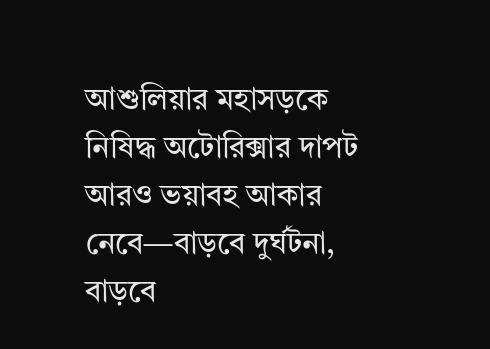আশুলিয়ার মহাসড়কে নিষিদ্ধ অটোরিক্সার দাপট আরও ভয়াবহ আকার নেবে—বাড়বে দুর্ঘটনা, বাড়বে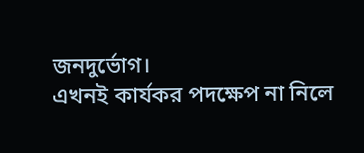জনদুর্ভোগ।
এখনই কার্যকর পদক্ষেপ না নিলে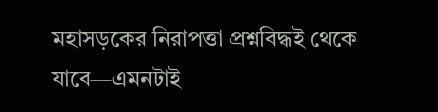মহাসড়কের নিরাপত্তা প্রশ্নবিদ্ধই থেকে যাবে—এমনটাই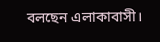বলছেন এলাকাবাসী।